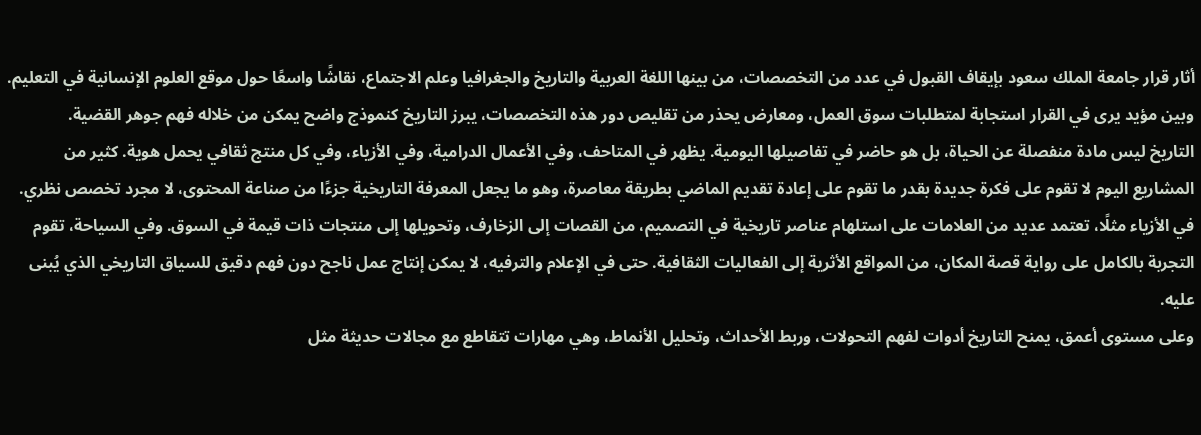أثار قرار جامعة الملك سعود بإيقاف القبول في عدد من التخصصات، من بينها اللغة العربية والتاريخ والجغرافيا وعلم الاجتماع، نقاشًا واسعًا حول موقع العلوم الإنسانية في التعليم. وبين مؤيد يرى في القرار استجابة لمتطلبات سوق العمل، ومعارض يحذر من تقليص دور هذه التخصصات، يبرز التاريخ كنموذج واضح يمكن من خلاله فهم جوهر القضية.
التاريخ ليس مادة منفصلة عن الحياة، بل هو حاضر في تفاصيلها اليومية. يظهر في المتاحف، وفي الأعمال الدرامية، وفي الأزياء، وفي كل منتج ثقافي يحمل هوية. كثير من المشاريع اليوم لا تقوم على فكرة جديدة بقدر ما تقوم على إعادة تقديم الماضي بطريقة معاصرة، وهو ما يجعل المعرفة التاريخية جزءًا من صناعة المحتوى، لا مجرد تخصص نظري.
في الأزياء مثلًا، تعتمد عديد من العلامات على استلهام عناصر تاريخية في التصميم، من القصات إلى الزخارف، وتحويلها إلى منتجات ذات قيمة في السوق. وفي السياحة، تقوم التجربة بالكامل على رواية قصة المكان، من المواقع الأثرية إلى الفعاليات الثقافية. حتى في الإعلام والترفيه، لا يمكن إنتاج عمل ناجح دون فهم دقيق للسياق التاريخي الذي يُبنى عليه.
وعلى مستوى أعمق، يمنح التاريخ أدوات لفهم التحولات، وربط الأحداث، وتحليل الأنماط، وهي مهارات تتقاطع مع مجالات حديثة مثل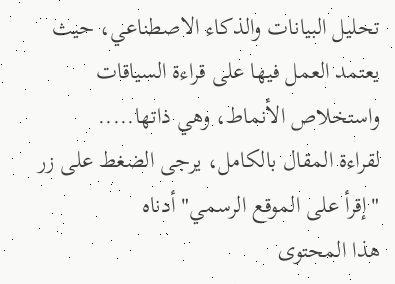تحليل البيانات والذكاء الاصطناعي، حيث يعتمد العمل فيها على قراءة السياقات واستخلاص الأنماط، وهي ذاتها.....
لقراءة المقال بالكامل، يرجى الضغط على زر "إقرأ على الموقع الرسمي" أدناه
هذا المحتوى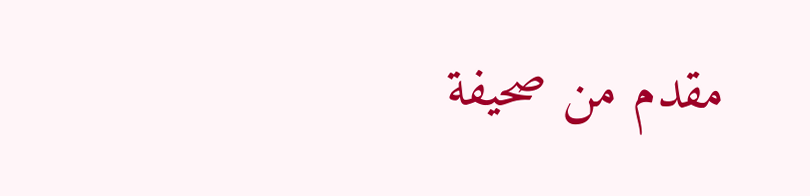مقدم من صحيفة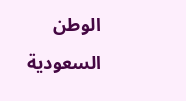الوطن السعودية